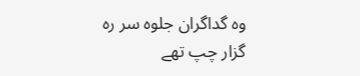وہ گداگران جلوہ سر رہ گزار چپ تھے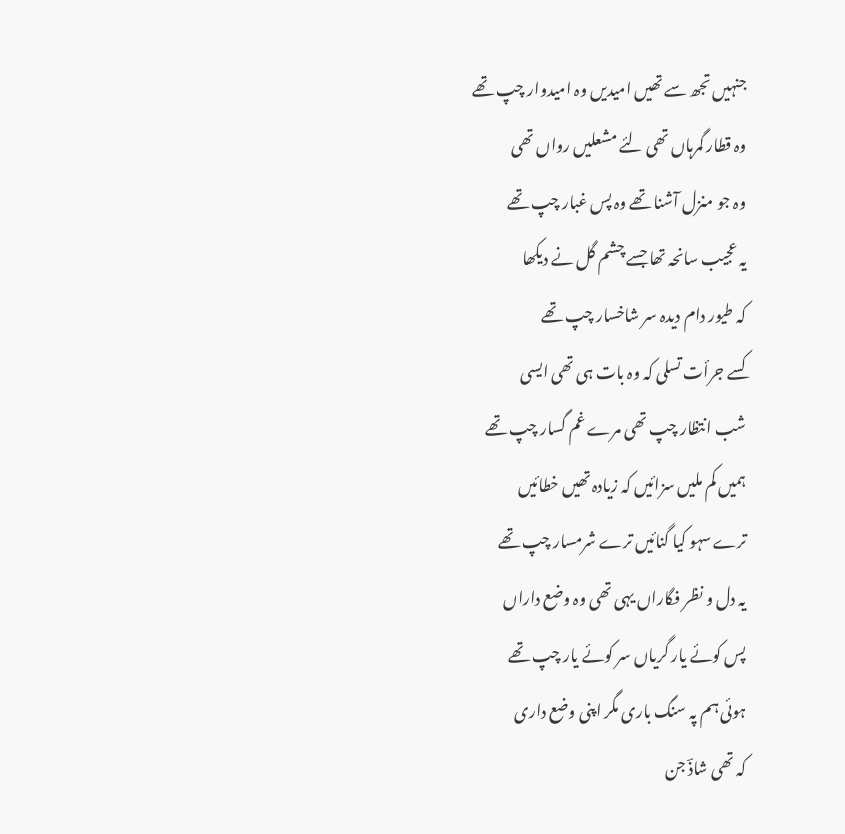جنہیں تجھ سے تھیں امیدیں وہ امیدوار چپ تھے
وہ قطار گمرہاں تھی لئے مشعلیں رواں تھی
وہ جو منزل آشنا تھے وہ پس غبار چپ تھے
یہ عجیب سانحہ تھا جسے چشم گل نے دیکھا
کہ طیور دام دیدہ سر شاخسار چپ تھے
کسے جرأت تسلی کہ وہ بات ہی تھی ایسی
شب انتظار چپ تھی مرے غم گسار چپ تھے
ہمیں کم ملیں سزائیں کہ زیادہ تھیں خطائیں
ترے سہو کیا گنائیں ترے شرمسار چپ تھے
یہ دل و نظر فگاراں یہی تھی وہ وضع داراں
پس کوئے یار گریاں سر کوئے یار چپ تھے
ہوئی ہم پہ سنگ باری مگر اپنی وضع داری
کہ تھی شاذؔ جن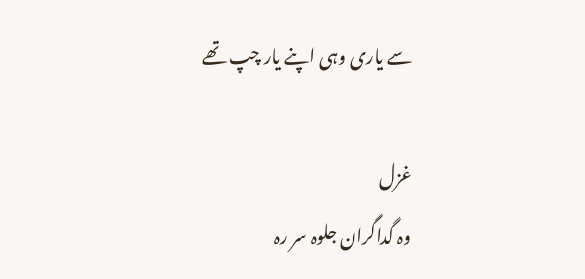سے یاری وہی اپنے یار چپ تھے

غزل
وہ گداگران جلوہ سر رہ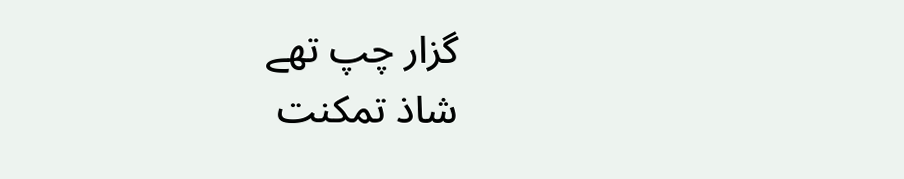گزار چپ تھے
شاذ تمکنت